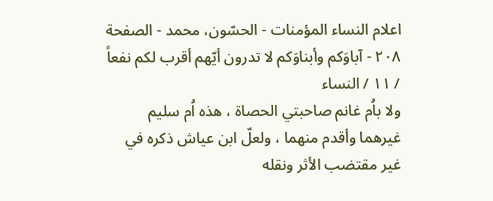اعلام النساء المؤمنات - الحسّون، محمد - الصفحة ٢٠٨ - آباوَكم وأبناوَكم لا تدرون أيّهم أقرب لكم نفعاً / ١١ / النساء
ولا باُم غانم صاحبتي الحصاة ، هذه اُم سليم غيرهما وأقدم منهما ، ولعلّ ابن عياش ذكره في غير مقتضب الأثر ونقله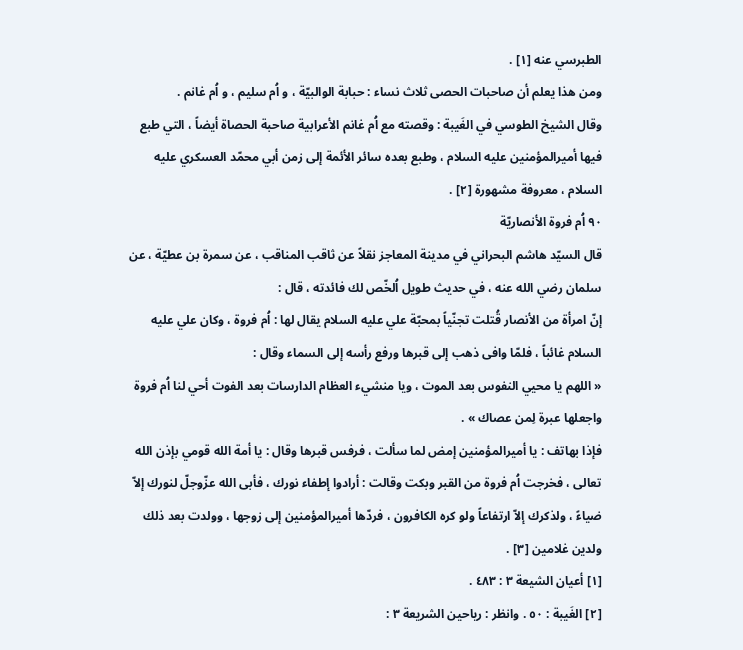الطبرسي عنه [١] .
ومن هذا يعلم أن صاحبات الحصى ثلاث نساء : حبابة الوالبيّة ، و اُم سليم ، و اُم غانم .
وقال الشيخ الطوسي في الغَيبة : وقصته مع اُم غانم الأعرابية صاحبة الحصاة أيضاً ، التي طبع فيها أميرالمؤمنين عليه السلام ، وطبع بعده سائر الأئمة إلى زمن أبي محمّد العسكري عليه السلام ، معروفة مشهورة [٢] .
٩٠ اُم فروة الأنصاريّة
قال السيّد هاشم البحراني في مدينة المعاجز نقلاً عن ثاقب المناقب ، عن سمرة بن عطيّة ، عن سلمان رضي الله عنه ، في حديث طويل اُلخّص لك فائدته ، قال :
إنّ امرأة من الأنصار قُتلت تجنّياً بمحبّة علي عليه السلام يقال لها : اُم فروة ، وكان علي عليه السلام غائباً ، فلمّا وافى ذهب إلى قبرها ورفع رأسه إلى السماء وقال :
« اللهم يا محيي النفوس بعد الموت ، ويا منشيء العظام الدارسات بعد الفوت أحي لنا اُم فروة واجعلها عبرة لِمن عصاك » .
فإذا بهاتف : يا أميرالمؤمنين إمض لما سألت ، فرفس قبرها وقال : يا أمة الله قومي بإذن الله تعالى ، فخرجت اُم فروة من القبر وبكت وقالت : أرادوا إطفاء نورك ، فأبى الله عزّوجلّ لنورك إلاّ ضياءً ، ولذكرك إلاّ ارتفاعاً ولو كره الكافرون ، فردّها أميرالمؤمنين إلى زوجها ، وولدت بعد ذلك ولدين غلامين [٣] .
[١] أعيان الشيعة ٣ : ٤٨٣ .
[٢] الغَيبة : ٥٠ . وانظر : رياحين الشريعة ٣ :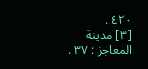٤٢٠ .
[٣] مدينة المعاجز : ٣٧ .